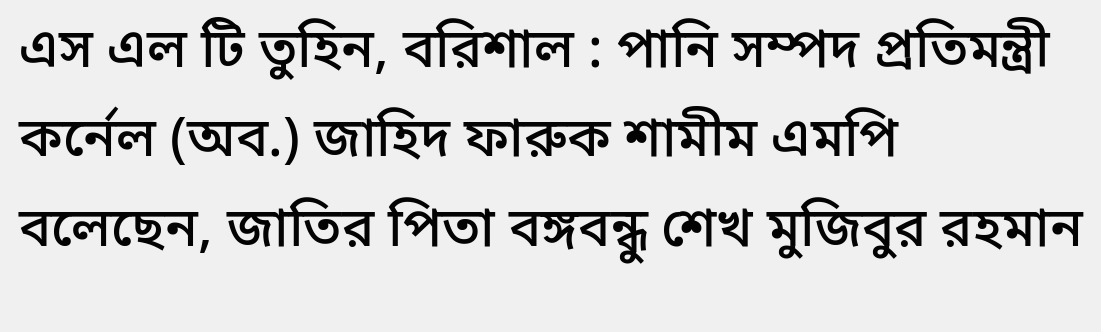এস এল টি তুহিন, বরিশাল : পানি সম্পদ প্রতিমন্ত্রী কর্নেল (অব.) জাহিদ ফারুক শামীম এমপি বলেছেন, জাতির পিতা বঙ্গবন্ধু শেখ মুজিবুর রহমান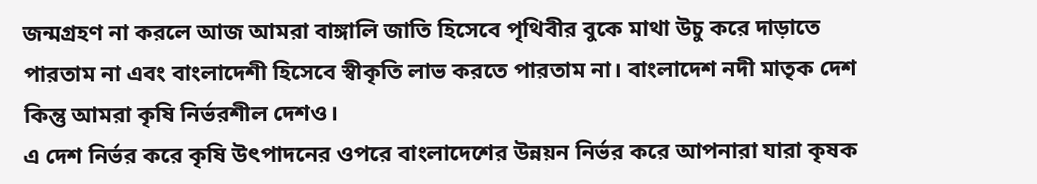জন্মগ্রহণ না করলে আজ আমরা বাঙ্গালি জাতি হিসেবে পৃথিবীর বুকে মাথা উচু করে দাড়াতে পারতাম না এবং বাংলাদেশী হিসেবে স্বীকৃতি লাভ করতে পারতাম না। বাংলাদেশ নদী মাতৃক দেশ কিন্তু আমরা কৃষি নির্ভরশীল দেশও।
এ দেশ নির্ভর করে কৃষি উৎপাদনের ওপরে বাংলাদেশের উন্নয়ন নির্ভর করে আপনারা যারা কৃষক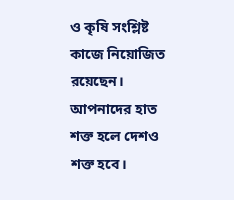ও কৃষি সংশ্লিষ্ট কাজে নিয়োজিত রয়েছেন। আপনাদের হাত শক্ত হলে দেশও শক্ত হবে।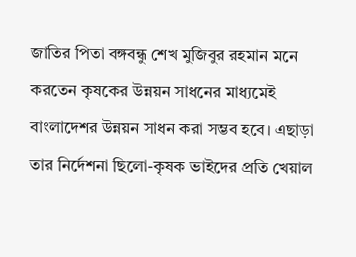জাতির পিতা বঙ্গবন্ধু শেখ মুজিবুর রহমান মনে করতেন কৃষকের উন্নয়ন সাধনের মাধ্যমেই বাংলাদেশর উন্নয়ন সাধন করা সম্ভব হবে। এছাড়া তার নির্দেশনা ছিলো-কৃষক ভাইদের প্রতি খেয়াল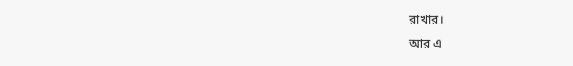রাখার।
আর এ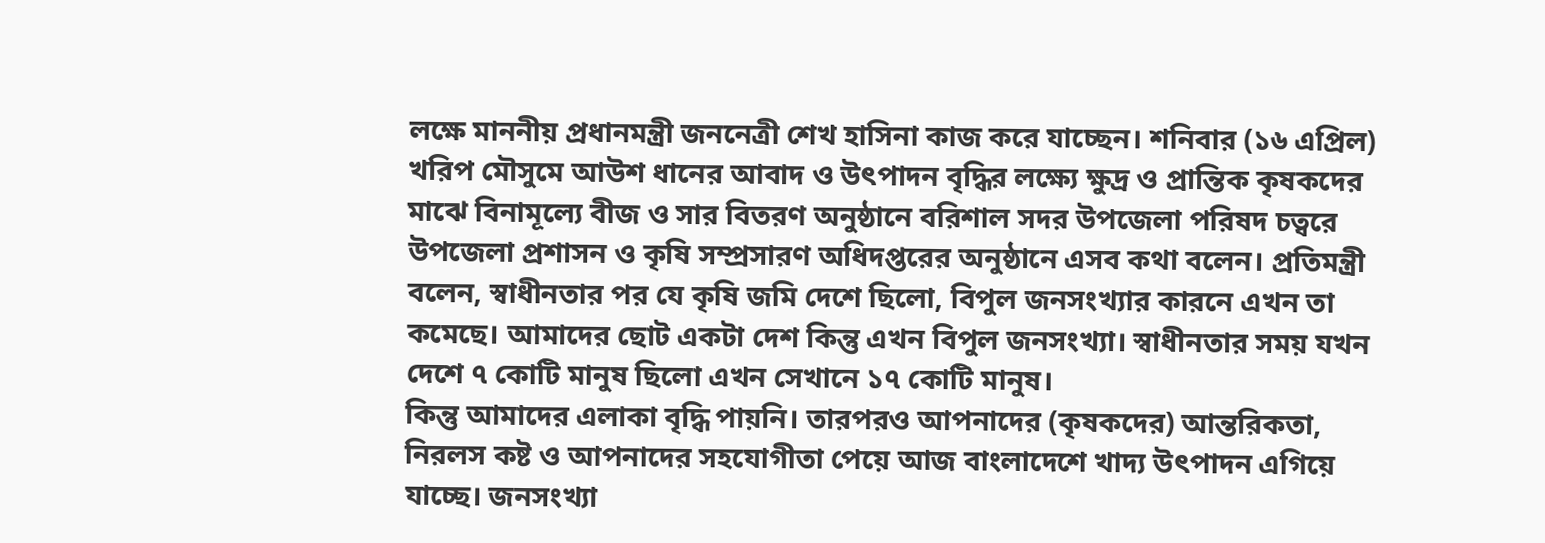লক্ষে মাননীয় প্রধানমন্ত্রী জননেত্রী শেখ হাসিনা কাজ করে যাচ্ছেন। শনিবার (১৬ এপ্রিল) খরিপ মৌসুমে আউশ ধানের আবাদ ও উৎপাদন বৃদ্ধির লক্ষ্যে ক্ষুদ্র ও প্রান্তিক কৃষকদের মাঝে বিনামূল্যে বীজ ও সার বিতরণ অনুষ্ঠানে বরিশাল সদর উপজেলা পরিষদ চত্বরে উপজেলা প্রশাসন ও কৃষি সম্প্রসারণ অধিদপ্তরের অনুষ্ঠানে এসব কথা বলেন। প্রতিমন্ত্রী বলেন, স্বাধীনতার পর যে কৃষি জমি দেশে ছিলো, বিপুল জনসংখ্যার কারনে এখন তা কমেছে। আমাদের ছোট একটা দেশ কিন্তু এখন বিপুল জনসংখ্যা। স্বাধীনতার সময় যখন দেশে ৭ কোটি মানুষ ছিলো এখন সেখানে ১৭ কোটি মানুষ।
কিন্তু আমাদের এলাকা বৃদ্ধি পায়নি। তারপরও আপনাদের (কৃষকদের) আন্তরিকতা, নিরলস কষ্ট ও আপনাদের সহযোগীতা পেয়ে আজ বাংলাদেশে খাদ্য উৎপাদন এগিয়ে যাচ্ছে। জনসংখ্যা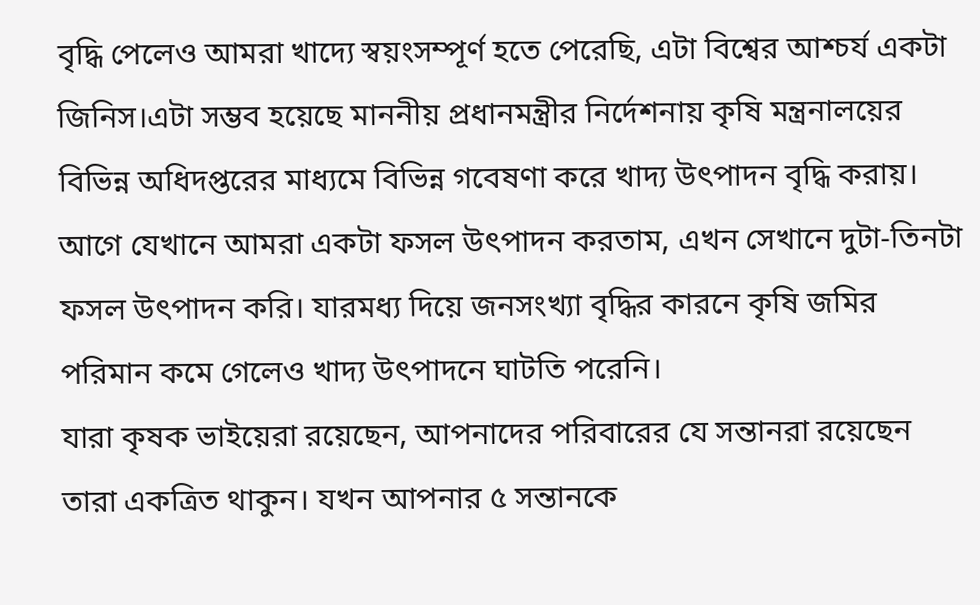বৃদ্ধি পেলেও আমরা খাদ্যে স্বয়ংসম্পূর্ণ হতে পেরেছি, এটা বিশ্বের আশ্চর্য একটা জিনিস।এটা সম্ভব হয়েছে মাননীয় প্রধানমন্ত্রীর নির্দেশনায় কৃষি মন্ত্রনালয়ের বিভিন্ন অধিদপ্তরের মাধ্যমে বিভিন্ন গবেষণা করে খাদ্য উৎপাদন বৃদ্ধি করায়। আগে যেখানে আমরা একটা ফসল উৎপাদন করতাম, এখন সেখানে দুটা-তিনটা ফসল উৎপাদন করি। যারমধ্য দিয়ে জনসংখ্যা বৃদ্ধির কারনে কৃষি জমির পরিমান কমে গেলেও খাদ্য উৎপাদনে ঘাটতি পরেনি।
যারা কৃষক ভাইয়েরা রয়েছেন, আপনাদের পরিবারের যে সন্তানরা রয়েছেন তারা একত্রিত থাকুন। যখন আপনার ৫ সন্তানকে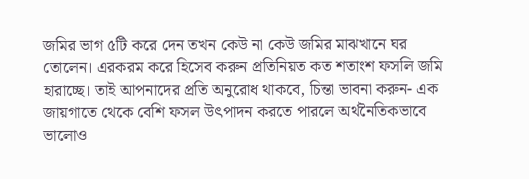জমির ভাগ ৫টি করে দেন তখন কেউ না কেউ জমির মাঝখানে ঘর তোলেন। এরকরম করে হিসেব করুন প্রতিনিয়ত কত শতাংশ ফসলি জমি হারাচ্ছে। তাই আপনাদের প্রতি অনুরোধ থাকবে, চিন্তা ভাবনা করুন- এক জায়গাতে থেকে বেশি ফসল উৎপাদন করতে পারলে অর্থনৈতিকভাবে ভালোও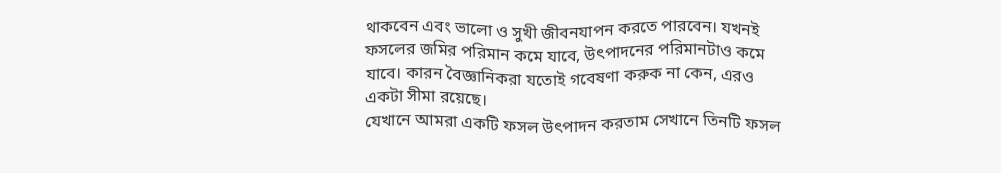থাকবেন এবং ভালো ও সুখী জীবনযাপন করতে পারবেন। যখনই ফসলের জমির পরিমান কমে যাবে, উৎপাদনের পরিমানটাও কমে যাবে। কারন বৈজ্ঞানিকরা যতোই গবেষণা করুক না কেন, এরও একটা সীমা রয়েছে।
যেখানে আমরা একটি ফসল উৎপাদন করতাম সেখানে তিনটি ফসল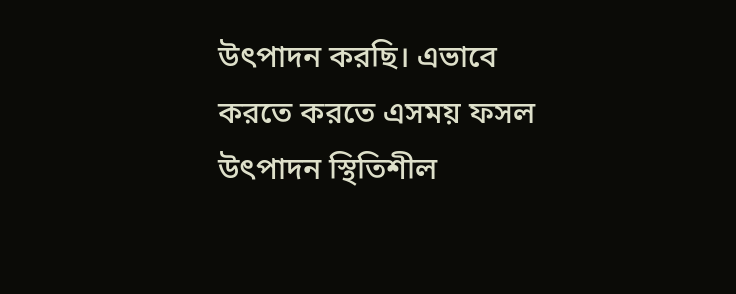উৎপাদন করছি। এভাবে করতে করতে এসময় ফসল উৎপাদন স্থিতিশীল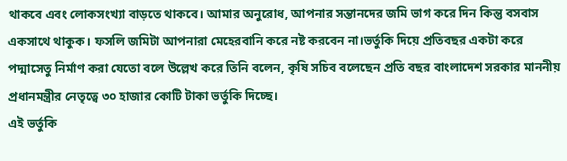থাকবে এবং লোকসংখ্যা বাড়তে থাকবে। আমার অনুরোধ, আপনার সন্তানদের জমি ভাগ করে দিন কিন্তু বসবাস একসাথে থাকুক। ফসলি জমিটা আপনারা মেহেরবানি করে নষ্ট করবেন না।ভর্তুকি দিয়ে প্রতিবছর একটা করে পদ্মাসেতু নির্মাণ করা যেতো বলে উল্লেখ করে তিনি বলেন, কৃষি সচিব বলেছেন প্রতি বছর বাংলাদেশ সরকার মাননীয় প্রধানমন্ত্রীর নেতৃত্বে ৩০ হাজার কোটি টাকা ভর্তুকি দিচ্ছে।
এই ভর্তুকি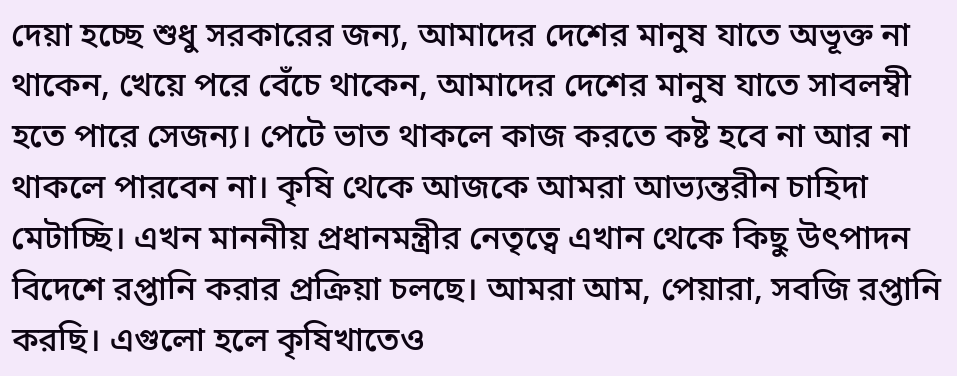দেয়া হচ্ছে শুধু সরকারের জন্য, আমাদের দেশের মানুষ যাতে অভূক্ত না থাকেন, খেয়ে পরে বেঁচে থাকেন, আমাদের দেশের মানুষ যাতে সাবলম্বী হতে পারে সেজন্য। পেটে ভাত থাকলে কাজ করতে কষ্ট হবে না আর না থাকলে পারবেন না। কৃষি থেকে আজকে আমরা আভ্যন্তরীন চাহিদা মেটাচ্ছি। এখন মাননীয় প্রধানমন্ত্রীর নেতৃত্বে এখান থেকে কিছু উৎপাদন বিদেশে রপ্তানি করার প্রক্রিয়া চলছে। আমরা আম, পেয়ারা, সবজি রপ্তানি করছি। এগুলো হলে কৃষিখাতেও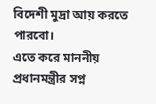বিদেশী মুদ্রা আয় করতে পারবো।
এতে করে মাননীয় প্রধানমন্ত্রীর সপ্ন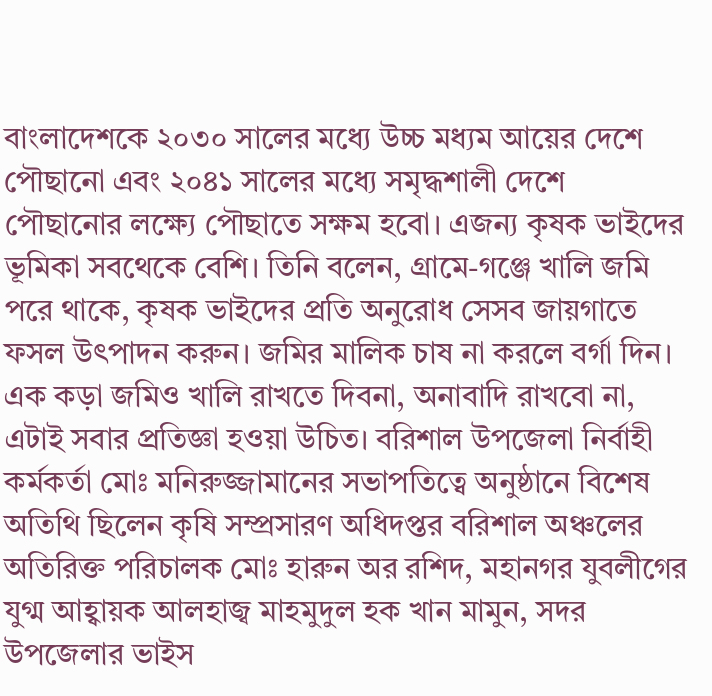বাংলাদেশকে ২০৩০ সালের মধ্যে উচ্চ মধ্যম আয়ের দেশে পৌছানো এবং ২০৪১ সালের মধ্যে সমৃদ্ধশালী দেশে পৌছানোর লক্ষ্যে পৌছাতে সক্ষম হবো। এজন্য কৃষক ভাইদের ভূমিকা সবথেকে বেশি। তিনি বলেন, গ্রামে-গঞ্জে খালি জমি পরে থাকে, কৃষক ভাইদের প্রতি অনুরোধ সেসব জায়গাতে ফসল উৎপাদন করুন। জমির মালিক চাষ না করলে বর্গা দিন।
এক কড়া জমিও খালি রাখতে দিবনা, অনাবাদি রাখবো না, এটাই সবার প্রতিজ্ঞা হওয়া উচিত। বরিশাল উপজেলা নির্বাহী কর্মকর্তা মোঃ মনিরুজ্জামানের সভাপতিত্বে অনুষ্ঠানে বিশেষ অতিথি ছিলেন কৃষি সম্প্রসারণ অধিদপ্তর বরিশাল অঞ্চলের অতিরিক্ত পরিচালক মোঃ হারুন অর রশিদ, মহানগর যুবলীগের যুগ্ম আহ্বায়ক আলহাজ্ব মাহমুদুল হক খান মামুন, সদর উপজেলার ভাইস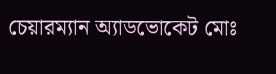চেয়ারম্যান অ্যাডভোকেট মোঃ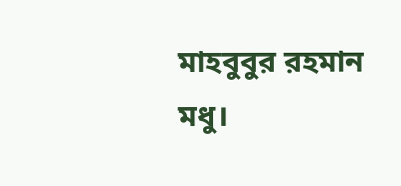মাহবুবুর রহমান মধু।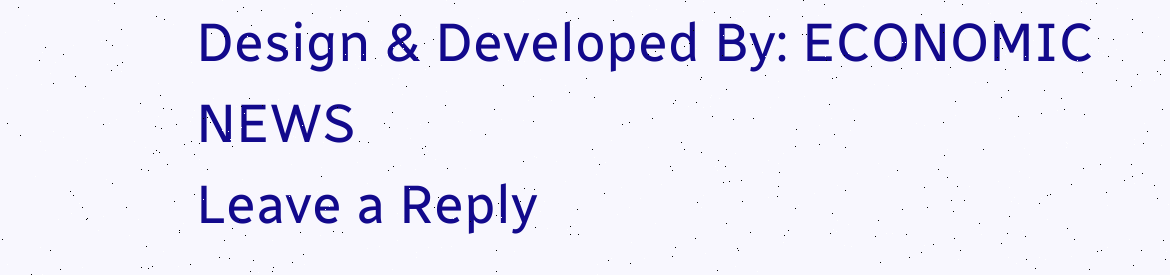Design & Developed By: ECONOMIC NEWS
Leave a Reply